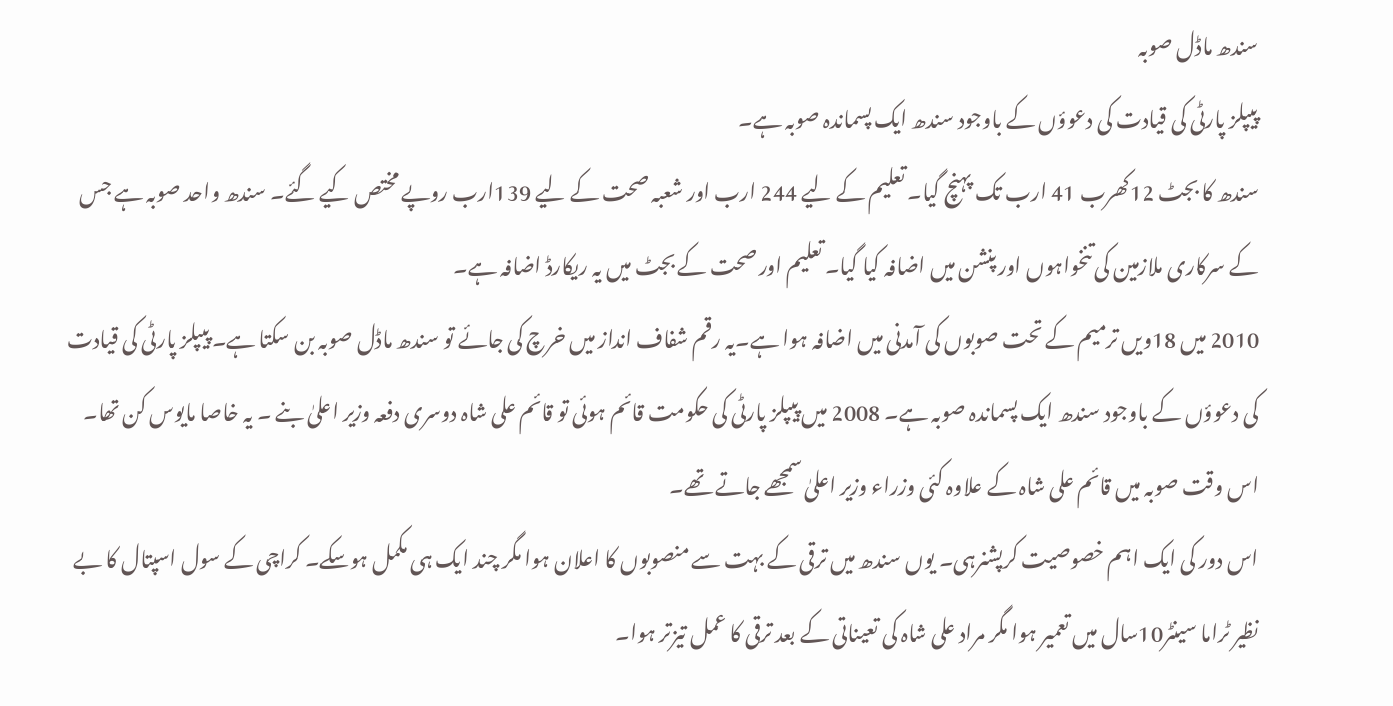سندھ ماڈل صوبہ
پیپلز پارٹی کی قیادت کی دعوؤں کے باوجود سندھ ایک پسماندہ صوبہ ہے۔
سندھ کا بجٹ 12کھرب 41 ارب تک پہنچ گیا۔ تعلیم کے لیے 244 ارب اور شعبہ صحت کے لیے 139ارب روپے مختص کیے گئے۔ سندھ واحد صوبہ ہے جس کے سرکاری ملازمین کی تنخواہوں اور پنشن میں اضافہ کیا گیا۔ تعلیم اور صحت کے بجٹ میں یہ ریکارڈ اضافہ ہے۔
2010 میں 18ویں ترمیم کے تحت صوبوں کی آمدنی میں اضافہ ہوا ہے۔یہ رقم شفاف انداز میں خرچ کی جائے تو سندھ ماڈل صوبہ بن سکتا ہے۔ پیپلز پارٹی کی قیادت کی دعوؤں کے باوجود سندھ ایک پسماندہ صوبہ ہے۔ 2008 میں پیپلز پارٹی کی حکومت قائم ہوئی تو قائم علی شاہ دوسری دفعہ وزیر اعلیٰ بنے ۔ یہ خاصا مایوس کن تھا۔ اس وقت صوبہ میں قائم علی شاہ کے علاوہ کئی وزراء وزیر اعلیٰ سمجھے جاتے تھے۔
اس دور کی ایک اہم خصوصیت کرپشنرہی۔ یوں سندھ میں ترقی کے بہت سے منصوبوں کا اعلان ہوا مگر چند ایک ہی مکمل ہوسکے۔ کراچی کے سول اسپتال کا بے نظیر ٹراما سینٹر10سال میں تعمیر ہوا مگر مراد علی شاہ کی تعیناتی کے بعد ترقی کا عمل تیزتر ہوا۔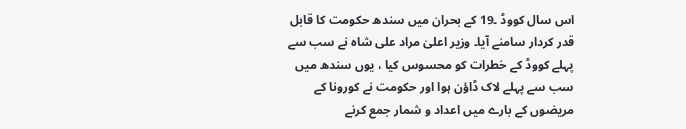اس سال کووڈ ۔19 کے بحران میں سندھ حکومت کا قابل قدر کردار سامنے آیا۔ وزیر اعلیٰ مراد علی شاہ نے سب سے پہلے کووڈ کے خطرات کو محسوس کیا ، یوں سندھ میں سب سے پہلے لاک ڈاؤن ہوا اور حکومت نے کورونا کے مریضوں کے بارے میں اعداد و شمار جمع کرنے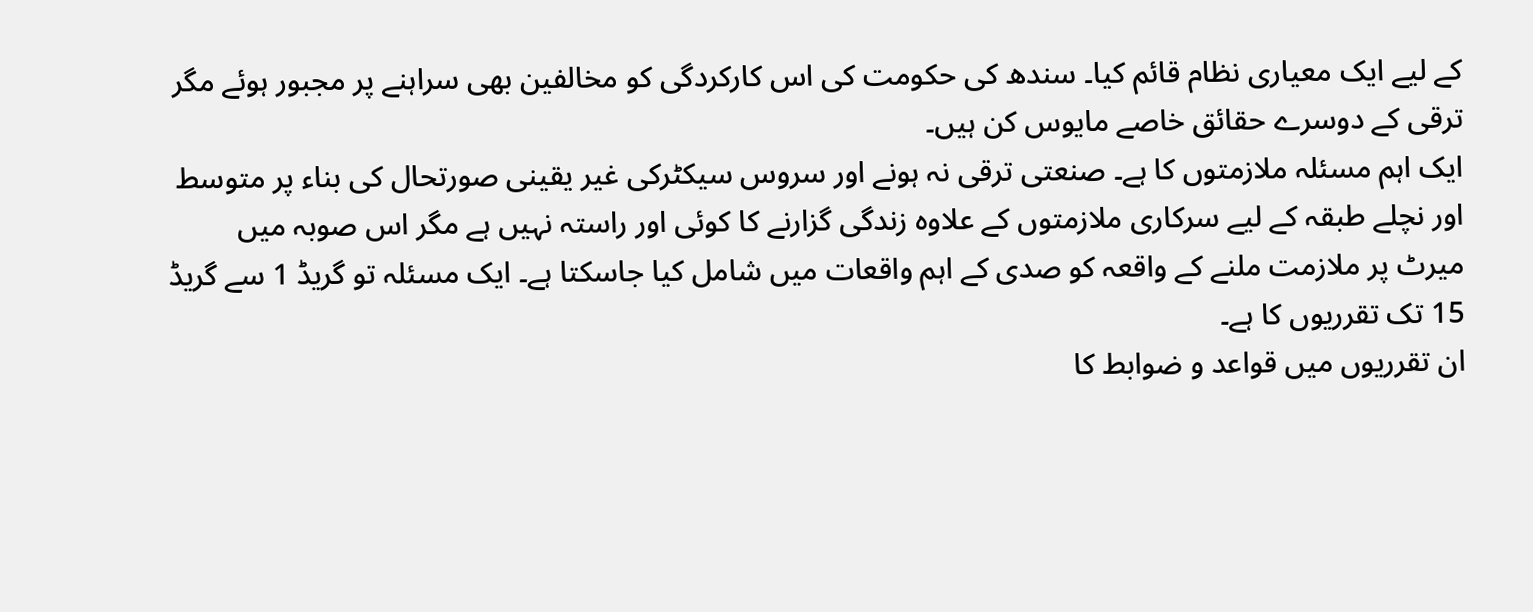کے لیے ایک معیاری نظام قائم کیا۔ سندھ کی حکومت کی اس کارکردگی کو مخالفین بھی سراہنے پر مجبور ہوئے مگر ترقی کے دوسرے حقائق خاصے مایوس کن ہیں۔
ایک اہم مسئلہ ملازمتوں کا ہے۔ صنعتی ترقی نہ ہونے اور سروس سیکٹرکی غیر یقینی صورتحال کی بناء پر متوسط اور نچلے طبقہ کے لیے سرکاری ملازمتوں کے علاوہ زندگی گزارنے کا کوئی اور راستہ نہیں ہے مگر اس صوبہ میں میرٹ پر ملازمت ملنے کے واقعہ کو صدی کے اہم واقعات میں شامل کیا جاسکتا ہے۔ ایک مسئلہ تو گریڈ 1 سے گریڈ 15 تک تقرریوں کا ہے۔
ان تقرریوں میں قواعد و ضوابط کا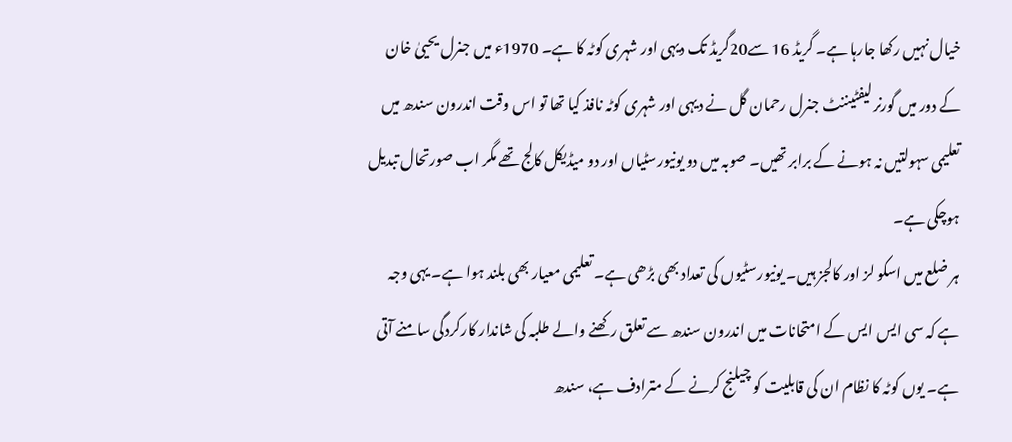خیال نہیں رکھا جارہا ہے۔ گریڈ 16 سے20گریڈ تک دیہی اور شہری کوٹہ کا ہے۔ 1970ء میں جنرل یحییٰ خان کے دور میں گورنر لیفٹیننٹ جنرل رحمان گل نے دیہی اور شہری کوٹہ نافذ کیا تھا تو اس وقت اندرون سندھ میں تعلیمی سہولتیں نہ ہونے کے برابر تھیں۔ صوبہ میں دو یونیورسٹیاں اور دو میڈیکل کالج تھے مگر اب صورتحال تبدیل ہوچکی ہے۔
ہر ضلع میں اسکو لز اور کالجز ہیں۔ یونیورسٹیوں کی تعداد بھی بڑھی ہے۔ تعلیمی معیار بھی بلند ہوا ہے۔ یہی وجہ ہے کہ سی ایس ایس کے امتحانات میں اندرون سندھ سے تعلق رکھنے والے طلبہ کی شاندار کارکردگی سامنے آتی ہے۔ یوں کوٹہ کا نظام ان کی قابلیت کو چیلنج کرنے کے مترادف ہے، سندھ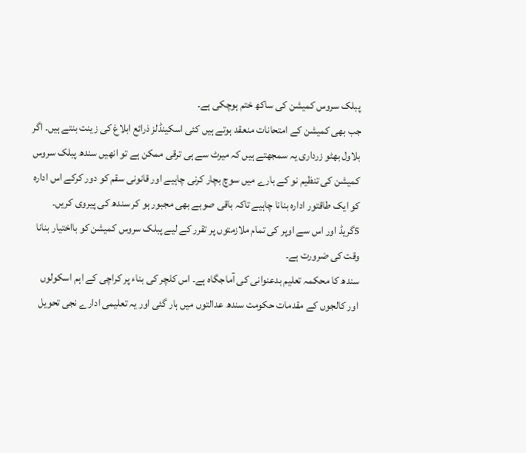پبلک سروس کمیشن کی ساکھ ختم ہوچکی ہے۔
جب بھی کمیشن کے امتحانات منعقد ہوتے ہیں کئی اسکینڈلز ذرائع ابلاغ کی زینت بنتے ہیں۔ اگر بلاول بھٹو زرداری یہ سمجھتے ہیں کہ میرٹ سے ہی ترقی ممکن ہے تو انھیں سندھ پبلک سروس کمیشن کی تنظیم نو کے بارے میں سوچ بچار کرنی چاہیے اور قانونی سقم کو دور کرکے اس ادارہ کو ایک طاقتور ادارہ بنانا چاہیے تاکہ باقی صوبے بھی مجبور ہو کر سندھ کی پیروی کریں۔ 5گریڈ اور اس سے اوپر کی تمام ملازمتوں پر تقرر کے لیے پبلک سروس کمیشن کو بااختیار بنانا وقت کی ضرورت ہے۔
سندھ کا محکمہ تعلیم بدعنوانی کی آماجگاہ ہے۔ اس کلچر کی بناء پر کراچی کے اہم اسکولوں اور کالجوں کے مقدمات حکومت سندھ عدالتوں میں ہار گئی اور یہ تعلیمی ادارے نجی تحویل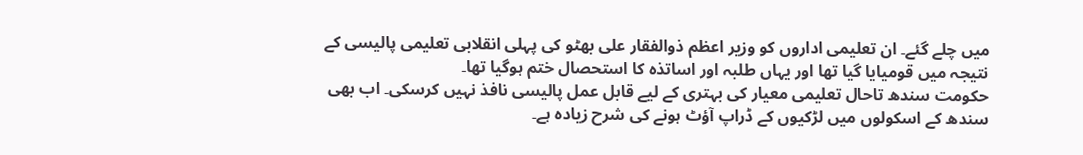میں چلے گئے۔ ان تعلیمی اداروں کو وزیر اعظم ذوالفقار علی بھٹو کی پہلی انقلابی تعلیمی پالیسی کے نتیجہ میں قومیایا گیا تھا اور یہاں طلبہ اور اساتذہ کا استحصال ختم ہوگیا تھا۔
حکومت سندھ تاحال تعلیمی معیار کی بہتری کے لیے قابل عمل پالیسی نافذ نہیں کرسکی۔ اب بھی سندھ کے اسکولوں میں لڑکیوں کے ڈراپ آؤٹ ہونے کی شرح زیادہ ہے۔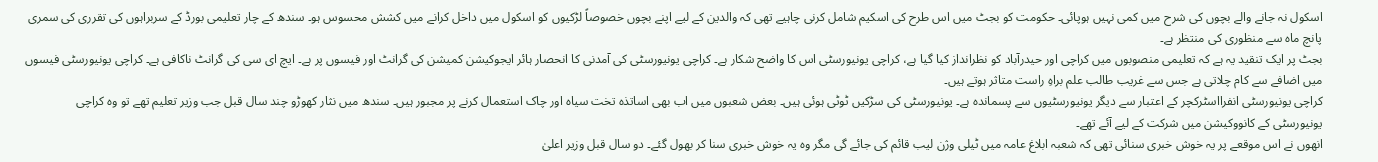اسکول نہ جانے والے بچوں کی شرح میں کمی نہیں ہوپائی۔ حکومت کو بجٹ میں اس طرح کی اسکیم شامل کرنی چاہیے تھی کہ والدین کے لیے اپنے بچوں خصوصاً لڑکیوں کو اسکول میں داخل کرانے میں کشش محسوس ہو۔ سندھ کے چار تعلیمی بورڈ کے سربراہوں کی تقرری کی سمری پانچ ماہ سے منظوری کی منتظر ہے۔
بجٹ پر ایک تنقید یہ ہے کہ تعلیمی منصوبوں میں کراچی اور حیدرآباد کو نظرانداز کیا گیا ہے، کراچی یونیورسٹی اس کا واضح شکار ہے۔ کراچی یونیورسٹی کی آمدنی کا انحصار ہائر ایجوکیشن کمیشن کی گرانٹ اور فیسوں پر ہے۔ ایچ ای سی کی گرانٹ ناکافی ہے۔ کراچی یونیورسٹی فیسوں میں اضافے سے کام چلاتی ہے جس سے غریب طالب علم براہِ راست متاثر ہوتے ہیں۔
کراچی یونیورسٹی انفرااسٹرکچر کے اعتبار سے دیگر یونیورسٹیوں سے پسماندہ ہے۔ یونیورسٹی کی سڑکیں ٹوٹی ہوئی ہیں۔ بعض شعبوں میں اب بھی اساتذہ تخت سیاہ اور چاک استعمال کرنے پر مجبور ہیں۔ سندھ میں نثار کھوڑو چند سال قبل جب وزیر تعلیم تھے تو وہ کراچی یونیورسٹی کے کانووکیشن میں شرکت کے لیے آئے تھے۔
انھوں نے اس موقعے پر یہ خوش خبری سنائی تھی کہ شعبہ ابلاغ عامہ میں ٹیلی وژن لیب قائم کی جائے گی مگر وہ یہ خوش خبری سنا کر بھول گئے۔ دو سال قبل وزیر اعلیٰ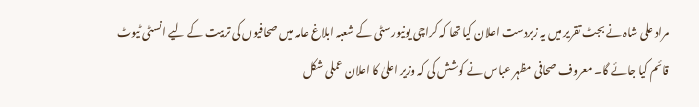مراد علی شاہ نے بجٹ تقریر میں یہ زبردست اعلان کیا تھا کہ کراچی یونیورسٹی کے شعبہ ابلاغ عامہ میں صحافیوں کی تربیت کے لیے انسٹی ٹیوٹ قائم کیا جائے گا۔ معروف صحافی مظہر عباس نے کوشش کی کہ وزیر اعلیٰ کا اعلان عملی شکل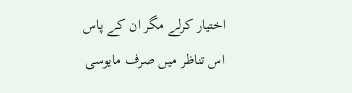اختیار کرلے مگر ان کے پاس اس تناظر میں صرف مایوسی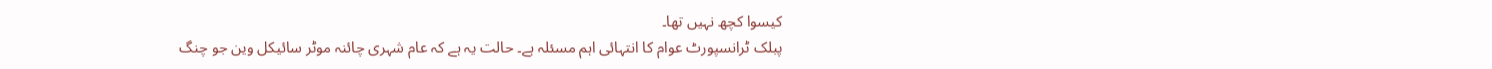کیسوا کچھ نہیں تھا۔
پبلک ٹرانسپورٹ عوام کا انتہائی اہم مسئلہ ہے۔ حالت یہ ہے کہ عام شہری چائنہ موٹر سائیکل وین جو چنگ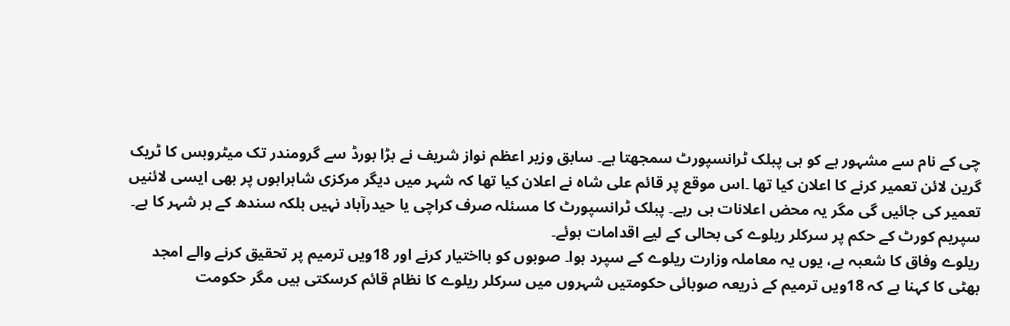چی کے نام سے مشہور ہے کو ہی پبلک ٹرانسپورٹ سمجھتا ہے۔ سابق وزیر اعظم نواز شریف نے بڑا بورڈ سے گرومندر تک میٹروبس کا ٹریک گرین لائن تعمیر کرنے کا اعلان کیا تھا ۔اس موقع پر قائم علی شاہ نے اعلان کیا تھا کہ شہر میں دیگر مرکزی شاہراہوں پر بھی ایسی لائنیں تعمیر کی جائیں گی مگر یہ محض اعلانات ہی رہے۔ پبلک ٹرانسپورٹ کا مسئلہ صرف کراچی یا حیدرآباد نہیں بلکہ سندھ کے ہر شہر کا ہے۔ سپریم کورٹ کے حکم پر سرکلر ریلوے کی بحالی کے لیے اقدامات ہوئے۔
ریلوے وفاق کا شعبہ ہے، یوں یہ معاملہ وزارت ریلوے کے سپرد ہوا۔ صوبوں کو بااختیار کرنے اور 18ویں ترمیم پر تحقیق کرنے والے امجد بھٹی کا کہنا ہے کہ 18ویں ترمیم کے ذریعہ صوبائی حکومتیں شہروں میں سرکلر ریلوے کا نظام قائم کرسکتی ہیں مگر حکومت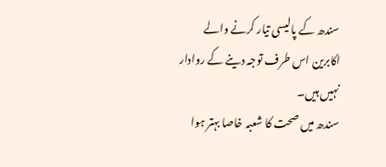سندھ کے پالیسی تیار کرنے والے اکابرین اس طرف توجہ دینے کے روادار نہیں ہیں۔
سندھ میں صحت کا شعبہ خاصا بہتر ہوا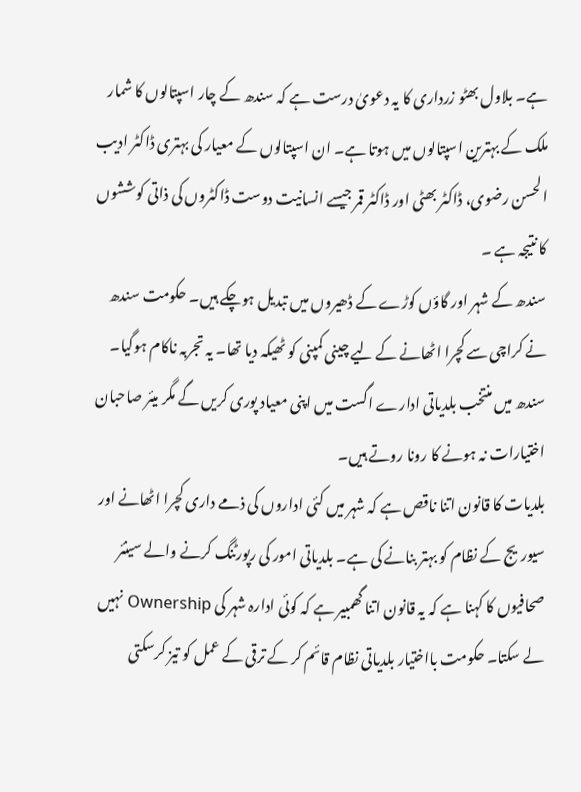ہے۔ بلاول بھٹو زرداری کا یہ دعویٰ درست ہے کہ سندھ کے چار اسپتالوں کا شمار ملک کے بہترین اسپتالوں میں ہوتا ہے۔ ان اسپتالوں کے معیار کی بہتری ڈاکٹر ادیب الحسن رضوی، ڈاکٹر بھٹی اور ڈاکٹر قمر جیسے انسانیت دوست ڈاکٹروں کی ذاتی کوششوں کا نتیجہ ہے ۔
سندھ کے شہر اور گاؤں کوڑے کے ڈھیروں میں تبدیل ہوچکے ہیں۔ حکومت سندھ نے کراچی سے کچرا اٹھانے کے لیے چینی کمپنی کو ٹھیکہ دیا تھا۔ یہ تجربہ ناکام ہوگیا۔ سندھ میں منتخب بلدیاتی ادارے اگست میں اپنی معیاد پوری کریں گے مگر میئر صاحبان اختیارات نہ ہونے کا رونا روتے ہیں۔
بلدیات کا قانون اتنا ناقص ہے کہ شہر میں کئی اداروں کی ذمے داری کچرا اٹھانے اور سیوریج کے نظام کو بہتر بنانے کی ہے۔ بلدیاتی امور کی رپورٹنگ کرنے والے سینئر صحافیوں کا کہنا ہے کہ یہ قانون اتنا گھمبیر ہے کہ کوئی ادارہ شہر کی Ownership نہیں لے سکتا۔ حکومت بااختیار بلدیاتی نظام قائم کر کے ترقی کے عمل کو تیز کرسکتی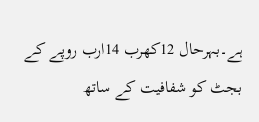ہے۔بہرحال 12کھرب 14ارب روپے کے بجٹ کو شفافیت کے ساتھ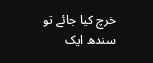خرچ کیا جائے تو سندھ ایک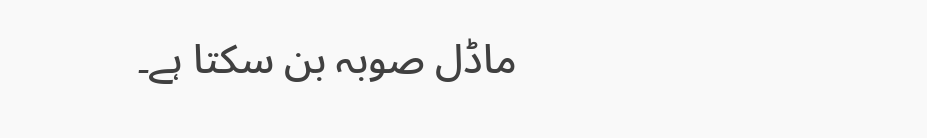ماڈل صوبہ بن سکتا ہے۔